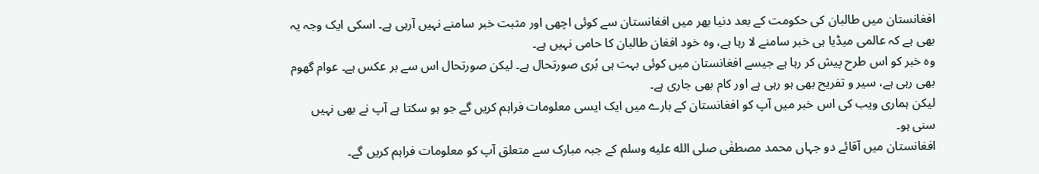افغانستان میں طالبان کی حکومت کے بعد دنیا بھر میں افغانستان سے کوئی اچھی اور مثبت خبر سامنے نہیں آرہی ہے۔ اسکی ایک وجہ یہ بھی ہے کہ عالمی میڈیا ہی خبر سامنے لا رہا ہے، وہ خود افغان طالبان کا حامی نہیں ہے۔
وہ خبر کو اس طرح پیش کر رہا ہے جیسے افغانستان میں کوئی بہت ہی بُری صورتحال ہے۔ لیکن صورتحال اس سے بر عکس ہے۔ عوام گھوم بھی رہی ہے، سیر و تفریح بھی ہو رہی ہے اور کام بھی جاری ہے۔
لیکن ہماری ویب کی اس خبر میں آپ کو افغانستان کے بارے میں ایک ایسی معلومات فراہم کریں گے جو ہو سکتا ہے آپ نے بھی نہیں سنی ہو۔
افغانستان میں آقائے دو جہاں محمد مصطفٰی صلى الله عليه وسلم کے جبہ مبارک سے متعلق آپ کو معلومات فراہم کریں گے۔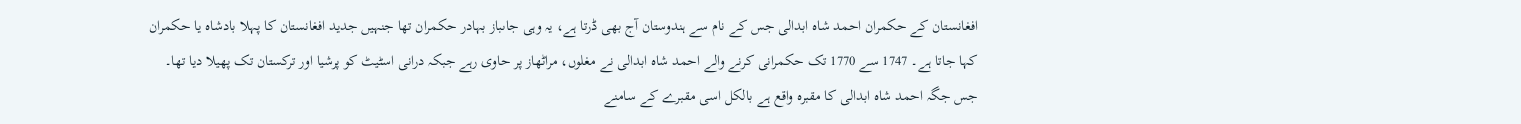افغانستان کے حکمران احمد شاہ ابدالی جس کے نام سے ہندوستان آج بھی ڈرتا ہے، یہ وہی جاںباز بہادر حکمران تھا جنہیں جدید افغانستان کا پہلا بادشاہ یا حکمران کہا جاتا ہے۔ 1747 سے 1770 تک حکمرانی کرنے والے احمد شاہ ابدالی نے مغلوں، مراٹھاز پر حاوی رہے جبکہ درانی اسٹیٹ کو پرشیا اور ترکستان تک پھیلا دیا تھا۔
جس جگہ احمد شاہ ابدالی کا مقبرہ واقع ہے بالکل اسی مقبرے کے سامنے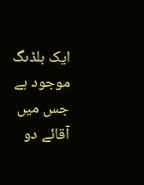ایک بلڈںگ موجود ہے جس میں آقائے دو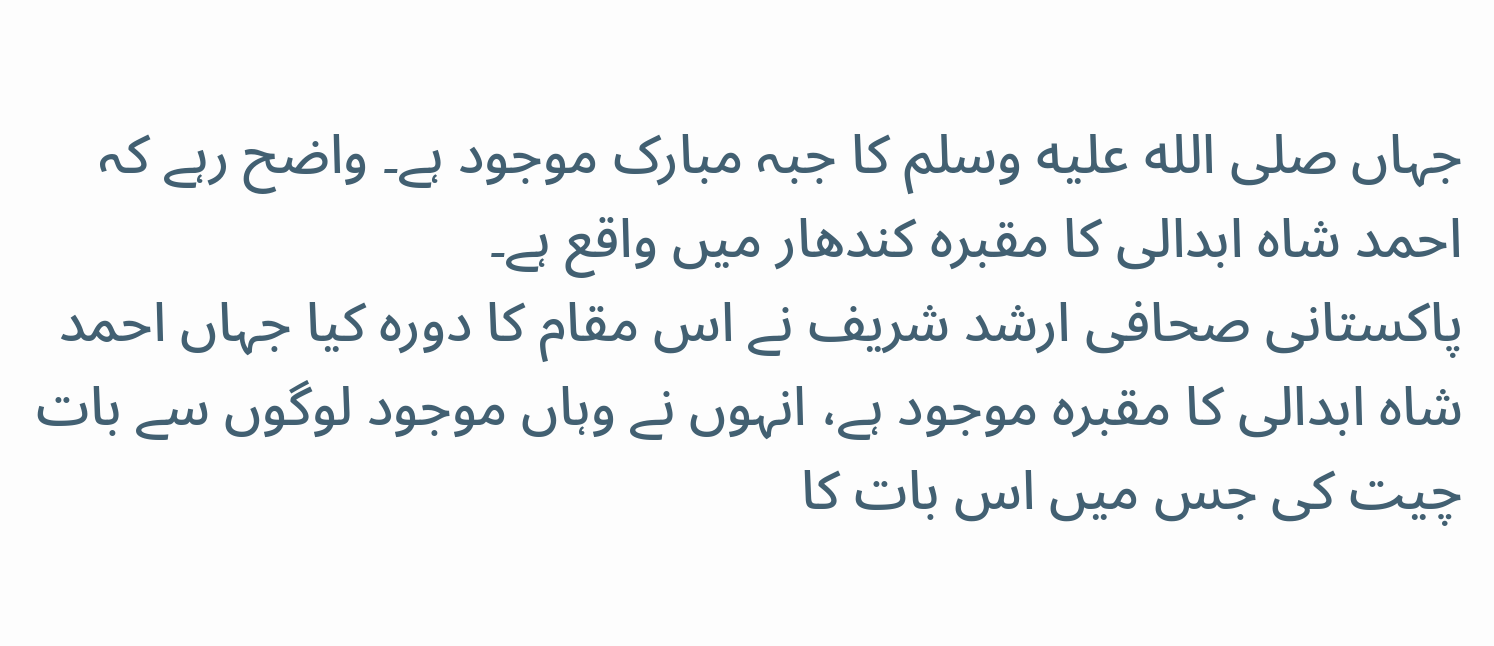جہاں صلى الله عليه وسلم کا جبہ مبارک موجود ہے۔ واضح رہے کہ احمد شاہ ابدالی کا مقبرہ کندھار میں واقع ہے۔
پاکستانی صحافی ارشد شریف نے اس مقام کا دورہ کیا جہاں احمد شاہ ابدالی کا مقبرہ موجود ہے، انہوں نے وہاں موجود لوگوں سے بات چیت کی جس میں اس بات کا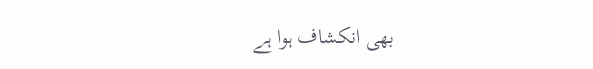بھی انکشاف ہوا ہے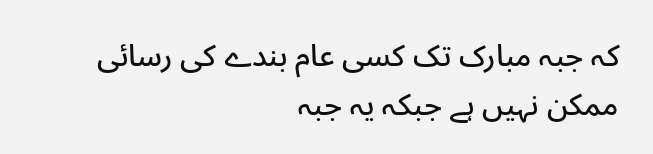کہ جبہ مبارک تک کسی عام بندے کی رسائی ممکن نہیں ہے جبکہ یہ جبہ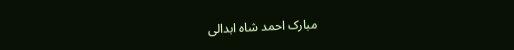مبارک احمد شاہ ابدالی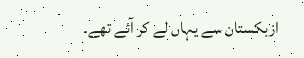ازبکستان سے یہاں لے کر آئے تھے۔